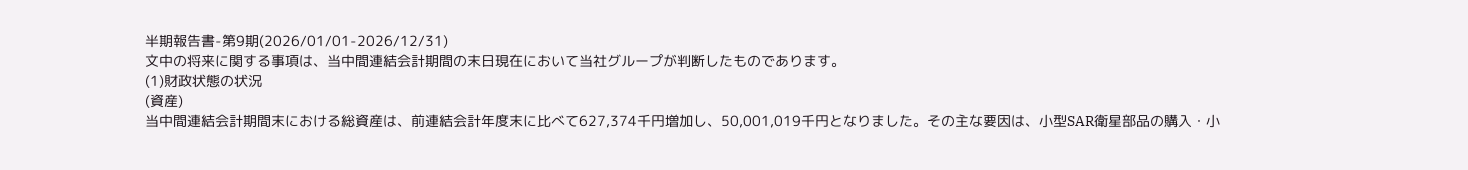半期報告書-第9期(2026/01/01-2026/12/31)
文中の将来に関する事項は、当中間連結会計期間の末日現在において当社グループが判断したものであります。
(1)財政状態の状況
(資産)
当中間連結会計期間末における総資産は、前連結会計年度末に比べて627,374千円増加し、50,001,019千円となりました。その主な要因は、小型SAR衛星部品の購入・小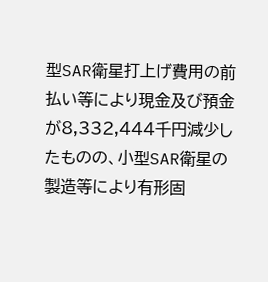型SAR衛星打上げ費用の前払い等により現金及び預金が8,332,444千円減少したものの、小型SAR衛星の製造等により有形固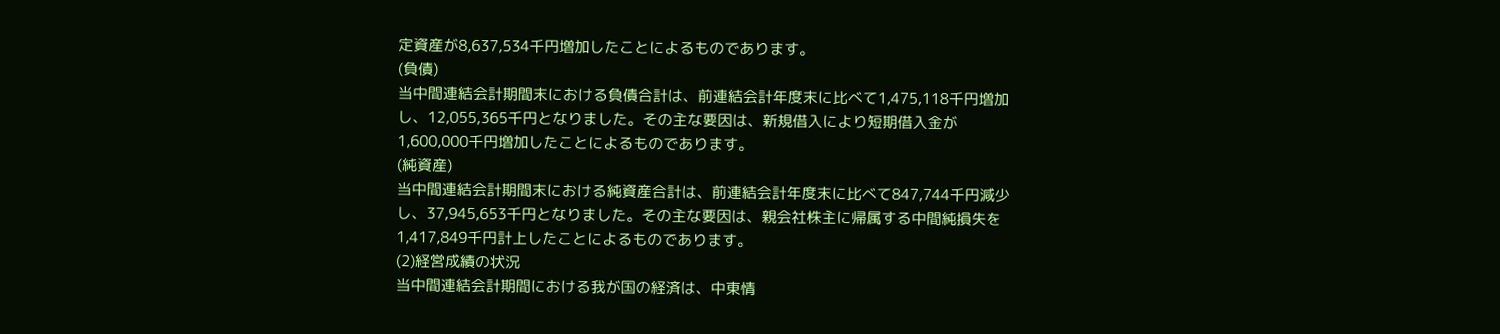定資産が8,637,534千円増加したことによるものであります。
(負債)
当中間連結会計期間末における負債合計は、前連結会計年度末に比べて1,475,118千円増加し、12,055,365千円となりました。その主な要因は、新規借入により短期借入金が1,600,000千円増加したことによるものであります。
(純資産)
当中間連結会計期間末における純資産合計は、前連結会計年度末に比べて847,744千円減少し、37,945,653千円となりました。その主な要因は、親会社株主に帰属する中間純損失を1,417,849千円計上したことによるものであります。
(2)経営成績の状況
当中間連結会計期間における我が国の経済は、中東情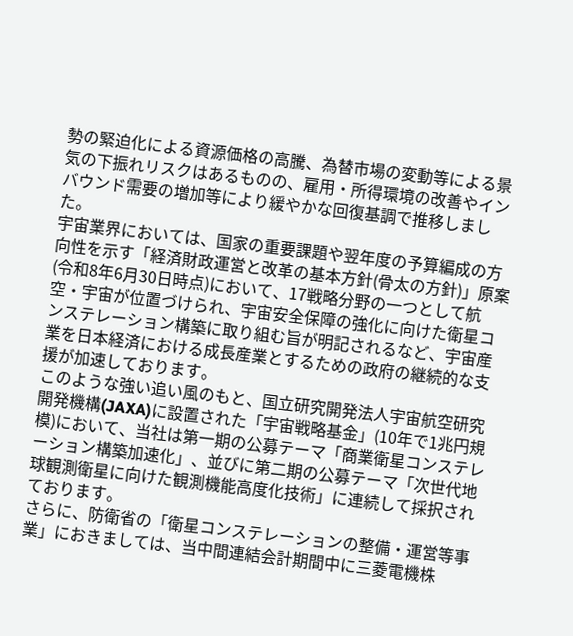勢の緊迫化による資源価格の高騰、為替市場の変動等による景気の下振れリスクはあるものの、雇用・所得環境の改善やインバウンド需要の増加等により緩やかな回復基調で推移しました。
宇宙業界においては、国家の重要課題や翌年度の予算編成の方向性を示す「経済財政運営と改革の基本方針(骨太の方針)」原案(令和8年6月30日時点)において、17戦略分野の一つとして航空・宇宙が位置づけられ、宇宙安全保障の強化に向けた衛星コンステレーション構築に取り組む旨が明記されるなど、宇宙産業を日本経済における成長産業とするための政府の継続的な支援が加速しております。
このような強い追い風のもと、国立研究開発法人宇宙航空研究開発機構(JAXA)に設置された「宇宙戦略基金」(10年で1兆円規模)において、当社は第一期の公募テーマ「商業衛星コンステレーション構築加速化」、並びに第二期の公募テーマ「次世代地球観測衛星に向けた観測機能高度化技術」に連続して採択されております。
さらに、防衛省の「衛星コンステレーションの整備・運営等事業」におきましては、当中間連結会計期間中に三菱電機株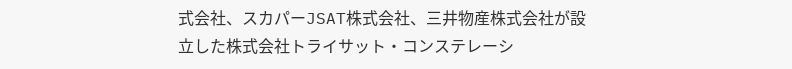式会社、スカパーJSAT株式会社、三井物産株式会社が設立した株式会社トライサット・コンステレーシ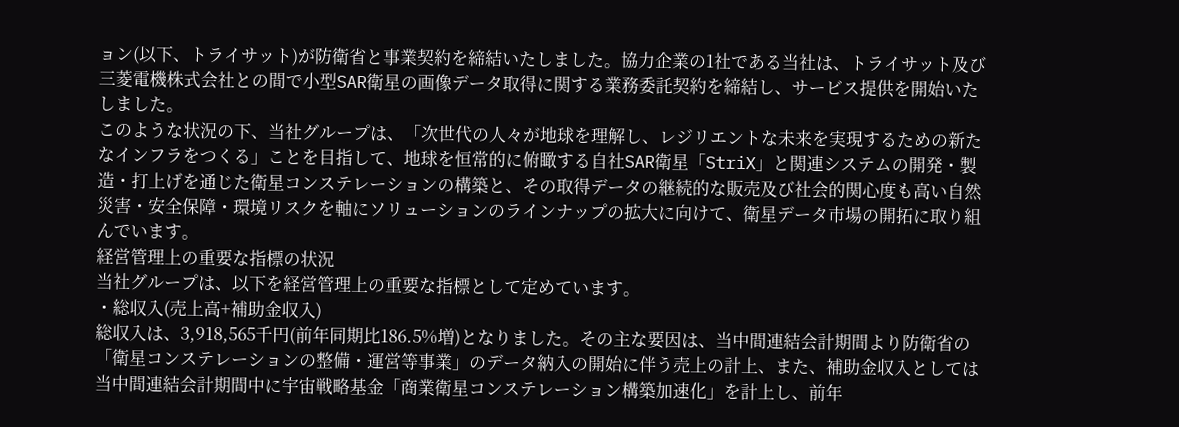ョン(以下、トライサット)が防衛省と事業契約を締結いたしました。協力企業の1社である当社は、トライサット及び三菱電機株式会社との間で小型SAR衛星の画像データ取得に関する業務委託契約を締結し、サービス提供を開始いたしました。
このような状況の下、当社グループは、「次世代の人々が地球を理解し、レジリエントな未来を実現するための新たなインフラをつくる」ことを目指して、地球を恒常的に俯瞰する自社SAR衛星「StriX」と関連システムの開発・製造・打上げを通じた衛星コンステレーションの構築と、その取得データの継続的な販売及び社会的関心度も高い自然災害・安全保障・環境リスクを軸にソリューションのラインナップの拡大に向けて、衛星データ市場の開拓に取り組んでいます。
経営管理上の重要な指標の状況
当社グループは、以下を経営管理上の重要な指標として定めています。
・総収入(売上高+補助金収入)
総収入は、3,918,565千円(前年同期比186.5%増)となりました。その主な要因は、当中間連結会計期間より防衛省の「衛星コンステレーションの整備・運営等事業」のデータ納入の開始に伴う売上の計上、また、補助金収入としては当中間連結会計期間中に宇宙戦略基金「商業衛星コンステレーション構築加速化」を計上し、前年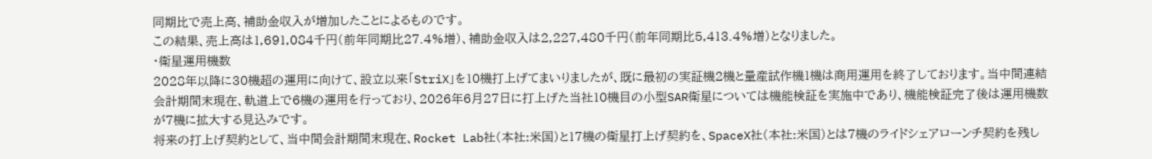同期比で売上高、補助金収入が増加したことによるものです。
この結果、売上高は1,691,084千円(前年同期比27.4%増)、補助金収入は2,227,480千円(前年同期比5,413.4%増)となりました。
・衛星運用機数
2028年以降に30機超の運用に向けて、設立以来「StriX」を10機打上げてまいりましたが、既に最初の実証機2機と量産試作機1機は商用運用を終了しております。当中間連結会計期間末現在、軌道上で6機の運用を行っており、2026年6月27日に打上げた当社10機目の小型SAR衛星については機能検証を実施中であり、機能検証完了後は運用機数が7機に拡大する見込みです。
将来の打上げ契約として、当中間会計期間末現在、Rocket Lab社(本社:米国)と17機の衛星打上げ契約を、SpaceX社(本社:米国)とは7機のライドシェアローンチ契約を残し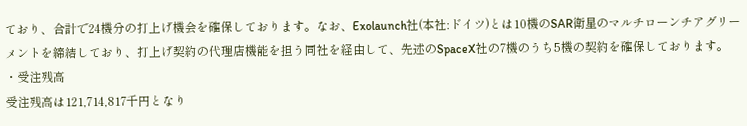ており、合計で24機分の打上げ機会を確保しております。なお、Exolaunch社(本社:ドイツ)とは10機のSAR衛星のマルチローンチアグリーメントを締結しており、打上げ契約の代理店機能を担う同社を経由して、先述のSpaceX社の7機のうち5機の契約を確保しております。
・受注残高
受注残高は121,714,817千円となり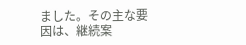ました。その主な要因は、継続案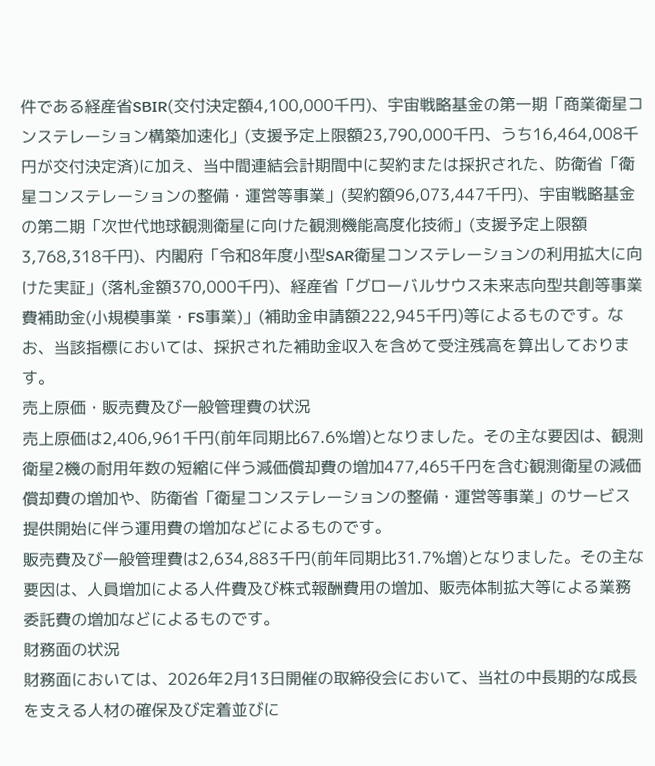件である経産省SBIR(交付決定額4,100,000千円)、宇宙戦略基金の第一期「商業衛星コンステレーション構築加速化」(支援予定上限額23,790,000千円、うち16,464,008千円が交付決定済)に加え、当中間連結会計期間中に契約または採択された、防衛省「衛星コンステレーションの整備・運営等事業」(契約額96,073,447千円)、宇宙戦略基金の第二期「次世代地球観測衛星に向けた観測機能高度化技術」(支援予定上限額3,768,318千円)、内閣府「令和8年度小型SAR衛星コンステレーションの利用拡大に向けた実証」(落札金額370,000千円)、経産省「グローバルサウス未来志向型共創等事業費補助金(小規模事業・FS事業)」(補助金申請額222,945千円)等によるものです。なお、当該指標においては、採択された補助金収入を含めて受注残高を算出しております。
売上原価・販売費及び一般管理費の状況
売上原価は2,406,961千円(前年同期比67.6%増)となりました。その主な要因は、観測衛星2機の耐用年数の短縮に伴う減価償却費の増加477,465千円を含む観測衛星の減価償却費の増加や、防衛省「衛星コンステレーションの整備・運営等事業」のサービス提供開始に伴う運用費の増加などによるものです。
販売費及び一般管理費は2,634,883千円(前年同期比31.7%増)となりました。その主な要因は、人員増加による人件費及び株式報酬費用の増加、販売体制拡大等による業務委託費の増加などによるものです。
財務面の状況
財務面においては、2026年2月13日開催の取締役会において、当社の中長期的な成長を支える人材の確保及び定着並びに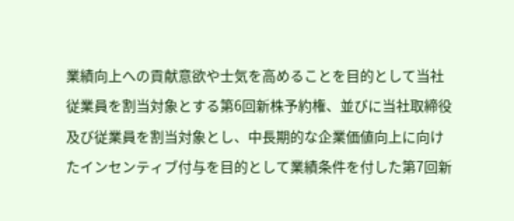業績向上への貢献意欲や士気を高めることを目的として当社従業員を割当対象とする第6回新株予約権、並びに当社取締役及び従業員を割当対象とし、中長期的な企業価値向上に向けたインセンティブ付与を目的として業績条件を付した第7回新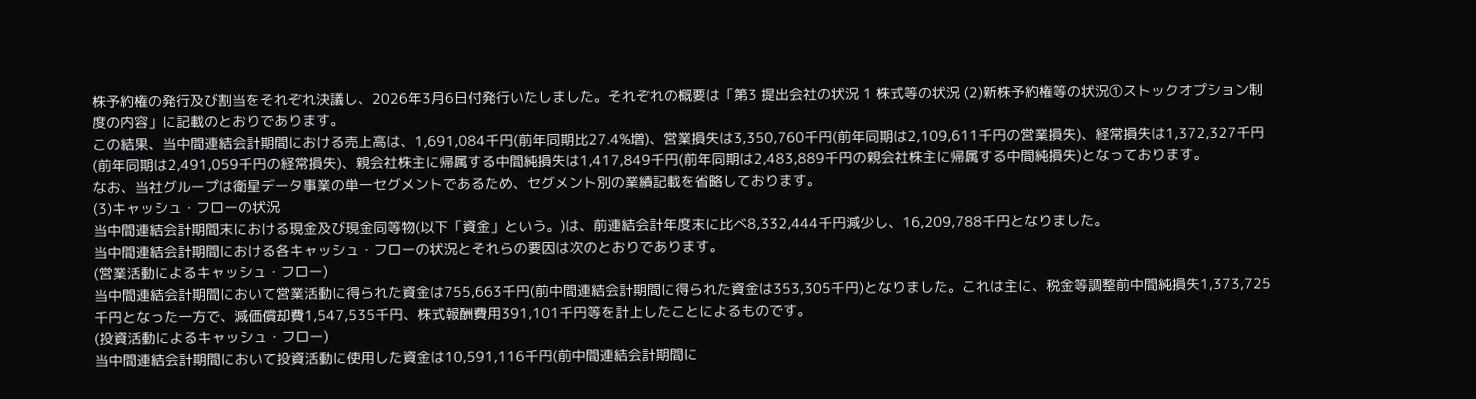株予約権の発行及び割当をそれぞれ決議し、2026年3月6日付発行いたしました。それぞれの概要は「第3 提出会社の状況 1 株式等の状況 (2)新株予約権等の状況①ストックオプション制度の内容」に記載のとおりであります。
この結果、当中間連結会計期間における売上高は、1,691,084千円(前年同期比27.4%増)、営業損失は3,350,760千円(前年同期は2,109,611千円の営業損失)、経常損失は1,372,327千円(前年同期は2,491,059千円の経常損失)、親会社株主に帰属する中間純損失は1,417,849千円(前年同期は2,483,889千円の親会社株主に帰属する中間純損失)となっております。
なお、当社グループは衛星データ事業の単一セグメントであるため、セグメント別の業績記載を省略しております。
(3)キャッシュ・フローの状況
当中間連結会計期間末における現金及び現金同等物(以下「資金」という。)は、前連結会計年度末に比べ8,332,444千円減少し、16,209,788千円となりました。
当中間連結会計期間における各キャッシュ・フローの状況とそれらの要因は次のとおりであります。
(営業活動によるキャッシュ・フロー)
当中間連結会計期間において営業活動に得られた資金は755,663千円(前中間連結会計期間に得られた資金は353,305千円)となりました。これは主に、税金等調整前中間純損失1,373,725千円となった一方で、減価償却費1,547,535千円、株式報酬費用391,101千円等を計上したことによるものです。
(投資活動によるキャッシュ・フロー)
当中間連結会計期間において投資活動に使用した資金は10,591,116千円(前中間連結会計期間に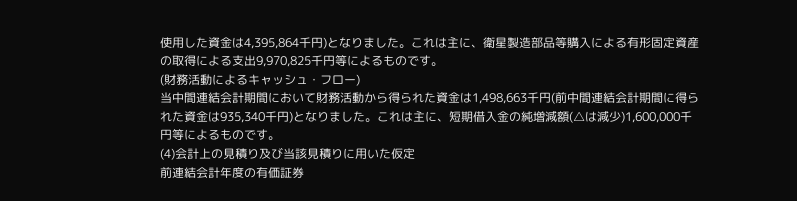使用した資金は4,395,864千円)となりました。これは主に、衛星製造部品等購入による有形固定資産の取得による支出9,970,825千円等によるものです。
(財務活動によるキャッシュ・フロー)
当中間連結会計期間において財務活動から得られた資金は1,498,663千円(前中間連結会計期間に得られた資金は935,340千円)となりました。これは主に、短期借入金の純増減額(△は減少)1,600,000千円等によるものです。
(4)会計上の見積り及び当該見積りに用いた仮定
前連結会計年度の有価証券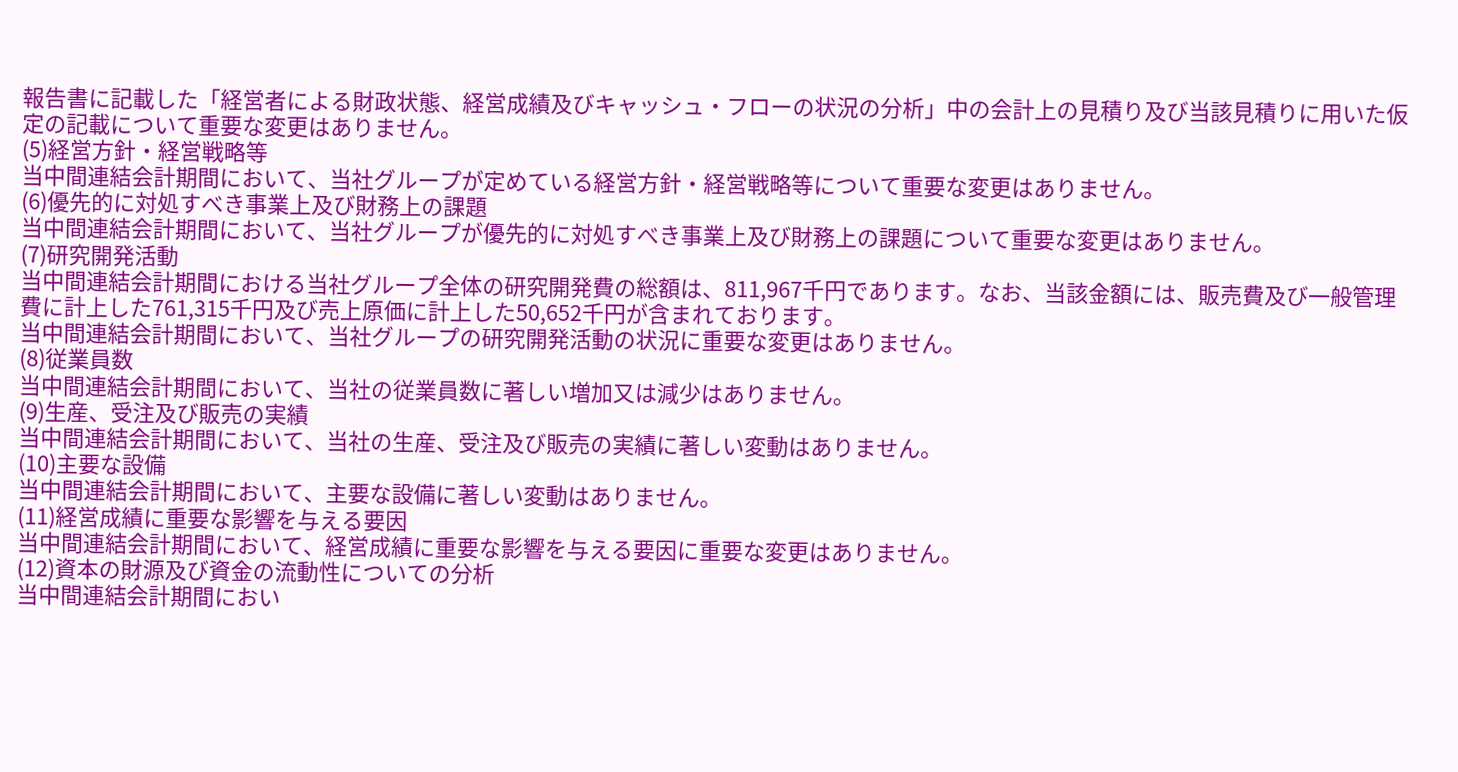報告書に記載した「経営者による財政状態、経営成績及びキャッシュ・フローの状況の分析」中の会計上の見積り及び当該見積りに用いた仮定の記載について重要な変更はありません。
(5)経営方針・経営戦略等
当中間連結会計期間において、当社グループが定めている経営方針・経営戦略等について重要な変更はありません。
(6)優先的に対処すべき事業上及び財務上の課題
当中間連結会計期間において、当社グループが優先的に対処すべき事業上及び財務上の課題について重要な変更はありません。
(7)研究開発活動
当中間連結会計期間における当社グループ全体の研究開発費の総額は、811,967千円であります。なお、当該金額には、販売費及び一般管理費に計上した761,315千円及び売上原価に計上した50,652千円が含まれております。
当中間連結会計期間において、当社グループの研究開発活動の状況に重要な変更はありません。
(8)従業員数
当中間連結会計期間において、当社の従業員数に著しい増加又は減少はありません。
(9)生産、受注及び販売の実績
当中間連結会計期間において、当社の生産、受注及び販売の実績に著しい変動はありません。
(10)主要な設備
当中間連結会計期間において、主要な設備に著しい変動はありません。
(11)経営成績に重要な影響を与える要因
当中間連結会計期間において、経営成績に重要な影響を与える要因に重要な変更はありません。
(12)資本の財源及び資金の流動性についての分析
当中間連結会計期間におい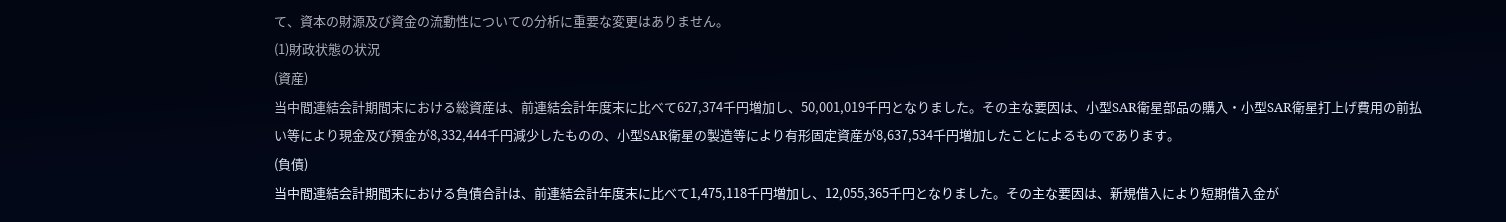て、資本の財源及び資金の流動性についての分析に重要な変更はありません。
(1)財政状態の状況
(資産)
当中間連結会計期間末における総資産は、前連結会計年度末に比べて627,374千円増加し、50,001,019千円となりました。その主な要因は、小型SAR衛星部品の購入・小型SAR衛星打上げ費用の前払い等により現金及び預金が8,332,444千円減少したものの、小型SAR衛星の製造等により有形固定資産が8,637,534千円増加したことによるものであります。
(負債)
当中間連結会計期間末における負債合計は、前連結会計年度末に比べて1,475,118千円増加し、12,055,365千円となりました。その主な要因は、新規借入により短期借入金が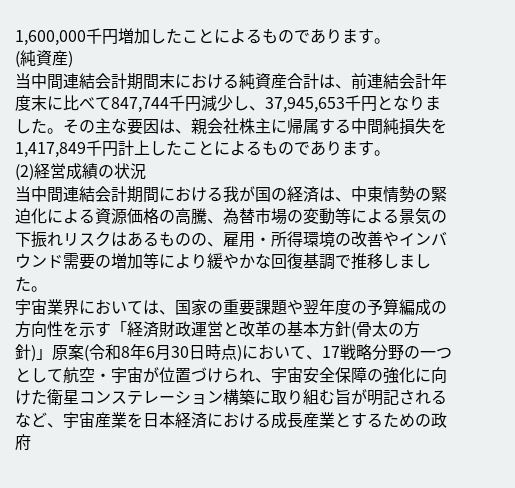1,600,000千円増加したことによるものであります。
(純資産)
当中間連結会計期間末における純資産合計は、前連結会計年度末に比べて847,744千円減少し、37,945,653千円となりました。その主な要因は、親会社株主に帰属する中間純損失を1,417,849千円計上したことによるものであります。
(2)経営成績の状況
当中間連結会計期間における我が国の経済は、中東情勢の緊迫化による資源価格の高騰、為替市場の変動等による景気の下振れリスクはあるものの、雇用・所得環境の改善やインバウンド需要の増加等により緩やかな回復基調で推移しました。
宇宙業界においては、国家の重要課題や翌年度の予算編成の方向性を示す「経済財政運営と改革の基本方針(骨太の方針)」原案(令和8年6月30日時点)において、17戦略分野の一つとして航空・宇宙が位置づけられ、宇宙安全保障の強化に向けた衛星コンステレーション構築に取り組む旨が明記されるなど、宇宙産業を日本経済における成長産業とするための政府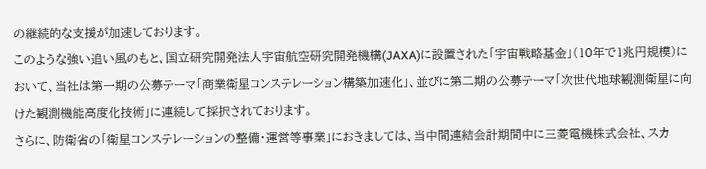の継続的な支援が加速しております。
このような強い追い風のもと、国立研究開発法人宇宙航空研究開発機構(JAXA)に設置された「宇宙戦略基金」(10年で1兆円規模)において、当社は第一期の公募テーマ「商業衛星コンステレーション構築加速化」、並びに第二期の公募テーマ「次世代地球観測衛星に向けた観測機能高度化技術」に連続して採択されております。
さらに、防衛省の「衛星コンステレーションの整備・運営等事業」におきましては、当中間連結会計期間中に三菱電機株式会社、スカ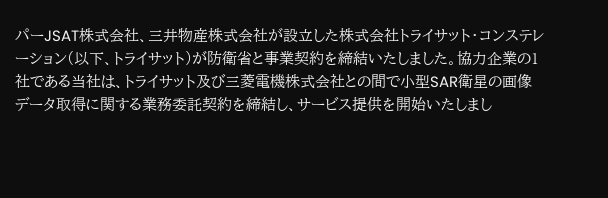パーJSAT株式会社、三井物産株式会社が設立した株式会社トライサット・コンステレーション(以下、トライサット)が防衛省と事業契約を締結いたしました。協力企業の1社である当社は、トライサット及び三菱電機株式会社との間で小型SAR衛星の画像データ取得に関する業務委託契約を締結し、サービス提供を開始いたしまし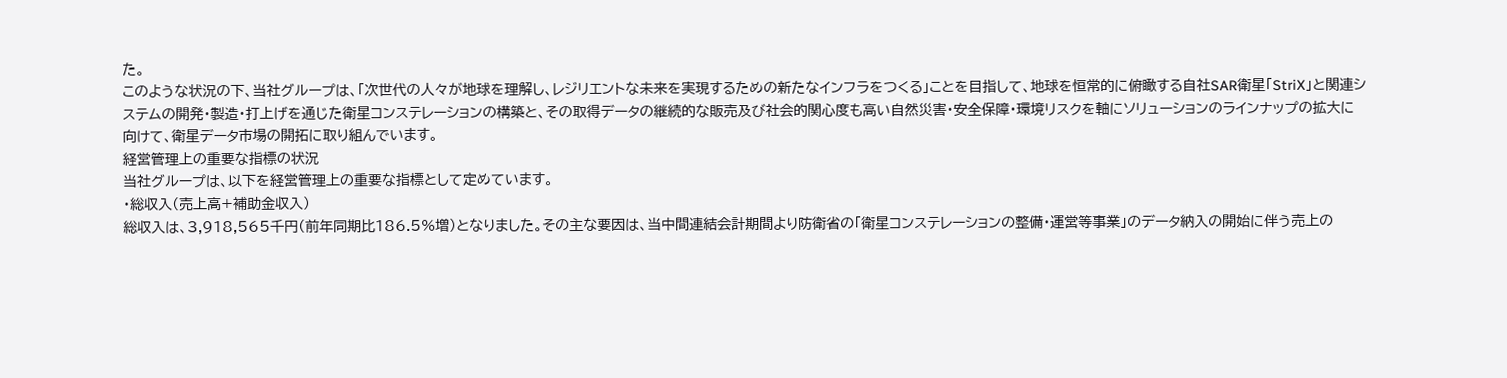た。
このような状況の下、当社グループは、「次世代の人々が地球を理解し、レジリエントな未来を実現するための新たなインフラをつくる」ことを目指して、地球を恒常的に俯瞰する自社SAR衛星「StriX」と関連システムの開発・製造・打上げを通じた衛星コンステレーションの構築と、その取得データの継続的な販売及び社会的関心度も高い自然災害・安全保障・環境リスクを軸にソリューションのラインナップの拡大に向けて、衛星データ市場の開拓に取り組んでいます。
経営管理上の重要な指標の状況
当社グループは、以下を経営管理上の重要な指標として定めています。
・総収入(売上高+補助金収入)
総収入は、3,918,565千円(前年同期比186.5%増)となりました。その主な要因は、当中間連結会計期間より防衛省の「衛星コンステレーションの整備・運営等事業」のデータ納入の開始に伴う売上の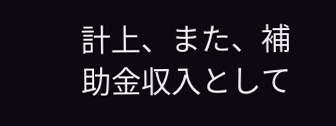計上、また、補助金収入として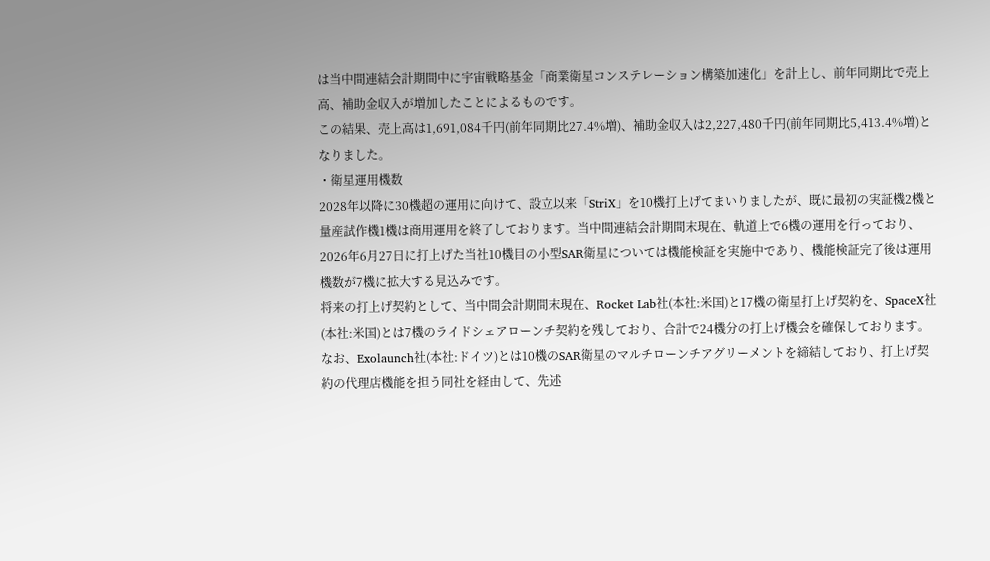は当中間連結会計期間中に宇宙戦略基金「商業衛星コンステレーション構築加速化」を計上し、前年同期比で売上高、補助金収入が増加したことによるものです。
この結果、売上高は1,691,084千円(前年同期比27.4%増)、補助金収入は2,227,480千円(前年同期比5,413.4%増)となりました。
・衛星運用機数
2028年以降に30機超の運用に向けて、設立以来「StriX」を10機打上げてまいりましたが、既に最初の実証機2機と量産試作機1機は商用運用を終了しております。当中間連結会計期間末現在、軌道上で6機の運用を行っており、2026年6月27日に打上げた当社10機目の小型SAR衛星については機能検証を実施中であり、機能検証完了後は運用機数が7機に拡大する見込みです。
将来の打上げ契約として、当中間会計期間末現在、Rocket Lab社(本社:米国)と17機の衛星打上げ契約を、SpaceX社(本社:米国)とは7機のライドシェアローンチ契約を残しており、合計で24機分の打上げ機会を確保しております。なお、Exolaunch社(本社:ドイツ)とは10機のSAR衛星のマルチローンチアグリーメントを締結しており、打上げ契約の代理店機能を担う同社を経由して、先述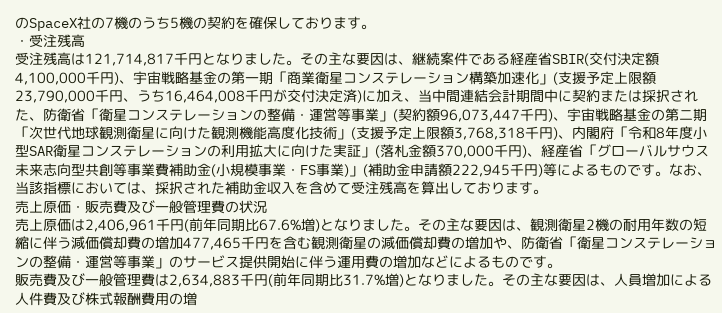のSpaceX社の7機のうち5機の契約を確保しております。
・受注残高
受注残高は121,714,817千円となりました。その主な要因は、継続案件である経産省SBIR(交付決定額4,100,000千円)、宇宙戦略基金の第一期「商業衛星コンステレーション構築加速化」(支援予定上限額23,790,000千円、うち16,464,008千円が交付決定済)に加え、当中間連結会計期間中に契約または採択された、防衛省「衛星コンステレーションの整備・運営等事業」(契約額96,073,447千円)、宇宙戦略基金の第二期「次世代地球観測衛星に向けた観測機能高度化技術」(支援予定上限額3,768,318千円)、内閣府「令和8年度小型SAR衛星コンステレーションの利用拡大に向けた実証」(落札金額370,000千円)、経産省「グローバルサウス未来志向型共創等事業費補助金(小規模事業・FS事業)」(補助金申請額222,945千円)等によるものです。なお、当該指標においては、採択された補助金収入を含めて受注残高を算出しております。
売上原価・販売費及び一般管理費の状況
売上原価は2,406,961千円(前年同期比67.6%増)となりました。その主な要因は、観測衛星2機の耐用年数の短縮に伴う減価償却費の増加477,465千円を含む観測衛星の減価償却費の増加や、防衛省「衛星コンステレーションの整備・運営等事業」のサービス提供開始に伴う運用費の増加などによるものです。
販売費及び一般管理費は2,634,883千円(前年同期比31.7%増)となりました。その主な要因は、人員増加による人件費及び株式報酬費用の増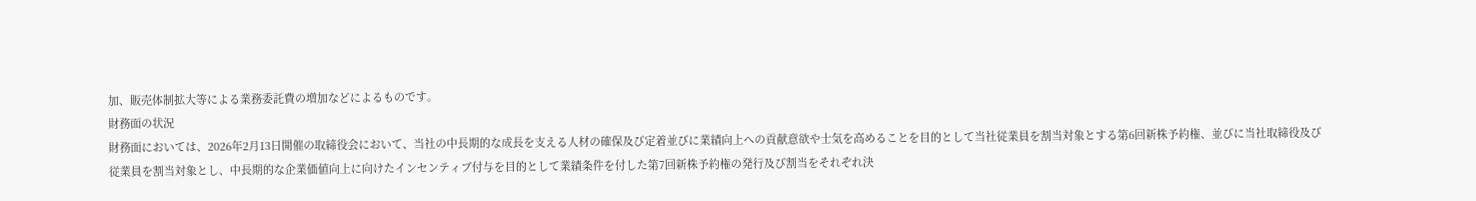加、販売体制拡大等による業務委託費の増加などによるものです。
財務面の状況
財務面においては、2026年2月13日開催の取締役会において、当社の中長期的な成長を支える人材の確保及び定着並びに業績向上への貢献意欲や士気を高めることを目的として当社従業員を割当対象とする第6回新株予約権、並びに当社取締役及び従業員を割当対象とし、中長期的な企業価値向上に向けたインセンティブ付与を目的として業績条件を付した第7回新株予約権の発行及び割当をそれぞれ決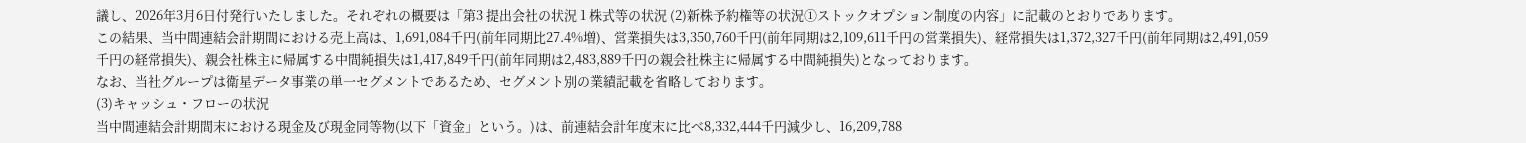議し、2026年3月6日付発行いたしました。それぞれの概要は「第3 提出会社の状況 1 株式等の状況 (2)新株予約権等の状況①ストックオプション制度の内容」に記載のとおりであります。
この結果、当中間連結会計期間における売上高は、1,691,084千円(前年同期比27.4%増)、営業損失は3,350,760千円(前年同期は2,109,611千円の営業損失)、経常損失は1,372,327千円(前年同期は2,491,059千円の経常損失)、親会社株主に帰属する中間純損失は1,417,849千円(前年同期は2,483,889千円の親会社株主に帰属する中間純損失)となっております。
なお、当社グループは衛星データ事業の単一セグメントであるため、セグメント別の業績記載を省略しております。
(3)キャッシュ・フローの状況
当中間連結会計期間末における現金及び現金同等物(以下「資金」という。)は、前連結会計年度末に比べ8,332,444千円減少し、16,209,788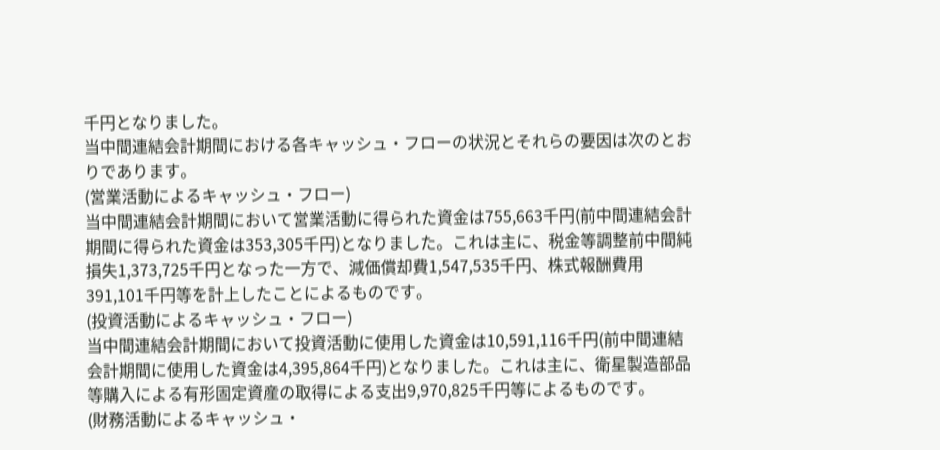千円となりました。
当中間連結会計期間における各キャッシュ・フローの状況とそれらの要因は次のとおりであります。
(営業活動によるキャッシュ・フロー)
当中間連結会計期間において営業活動に得られた資金は755,663千円(前中間連結会計期間に得られた資金は353,305千円)となりました。これは主に、税金等調整前中間純損失1,373,725千円となった一方で、減価償却費1,547,535千円、株式報酬費用391,101千円等を計上したことによるものです。
(投資活動によるキャッシュ・フロー)
当中間連結会計期間において投資活動に使用した資金は10,591,116千円(前中間連結会計期間に使用した資金は4,395,864千円)となりました。これは主に、衛星製造部品等購入による有形固定資産の取得による支出9,970,825千円等によるものです。
(財務活動によるキャッシュ・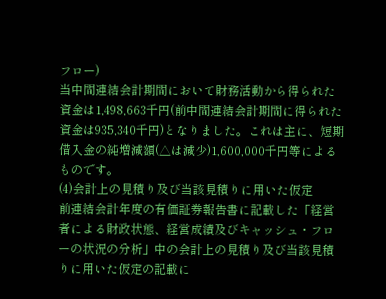フロー)
当中間連結会計期間において財務活動から得られた資金は1,498,663千円(前中間連結会計期間に得られた資金は935,340千円)となりました。これは主に、短期借入金の純増減額(△は減少)1,600,000千円等によるものです。
(4)会計上の見積り及び当該見積りに用いた仮定
前連結会計年度の有価証券報告書に記載した「経営者による財政状態、経営成績及びキャッシュ・フローの状況の分析」中の会計上の見積り及び当該見積りに用いた仮定の記載に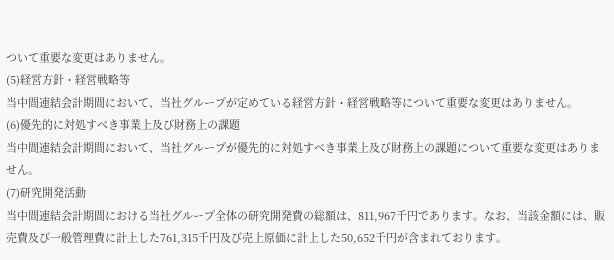ついて重要な変更はありません。
(5)経営方針・経営戦略等
当中間連結会計期間において、当社グループが定めている経営方針・経営戦略等について重要な変更はありません。
(6)優先的に対処すべき事業上及び財務上の課題
当中間連結会計期間において、当社グループが優先的に対処すべき事業上及び財務上の課題について重要な変更はありません。
(7)研究開発活動
当中間連結会計期間における当社グループ全体の研究開発費の総額は、811,967千円であります。なお、当該金額には、販売費及び一般管理費に計上した761,315千円及び売上原価に計上した50,652千円が含まれております。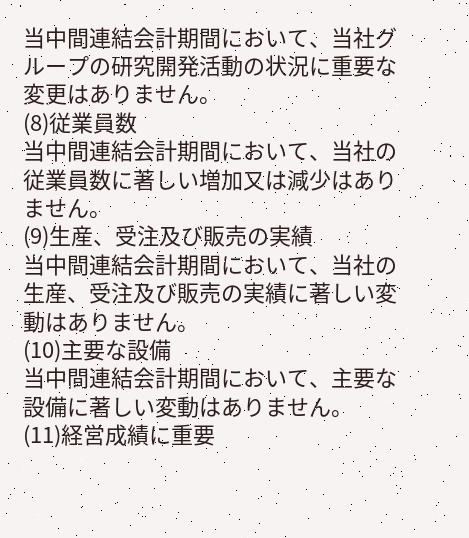当中間連結会計期間において、当社グループの研究開発活動の状況に重要な変更はありません。
(8)従業員数
当中間連結会計期間において、当社の従業員数に著しい増加又は減少はありません。
(9)生産、受注及び販売の実績
当中間連結会計期間において、当社の生産、受注及び販売の実績に著しい変動はありません。
(10)主要な設備
当中間連結会計期間において、主要な設備に著しい変動はありません。
(11)経営成績に重要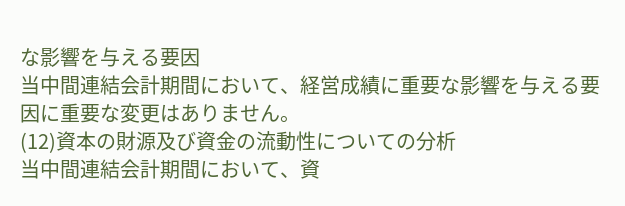な影響を与える要因
当中間連結会計期間において、経営成績に重要な影響を与える要因に重要な変更はありません。
(12)資本の財源及び資金の流動性についての分析
当中間連結会計期間において、資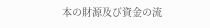本の財源及び資金の流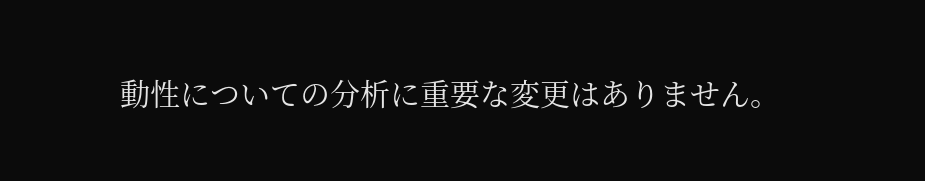動性についての分析に重要な変更はありません。